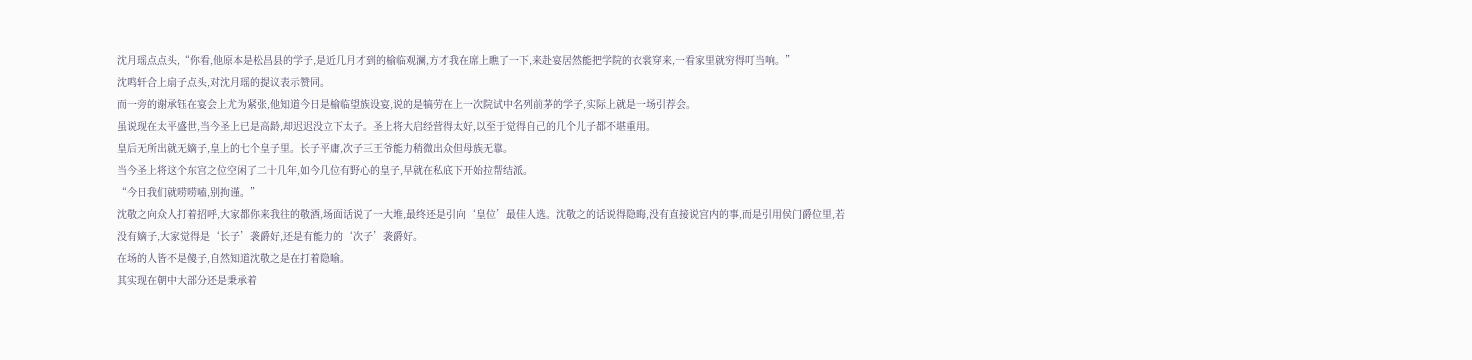沈月瑶点点头,“你看,他原本是松昌县的学子,是近几月才到的榆临观澜,方才我在席上瞧了一下,来赴宴居然能把学院的衣裳穿来,一看家里就穷得叮当响。”
沈鸣轩合上扇子点头,对沈月瑶的提议表示赞同。
而一旁的谢承钰在宴会上尤为紧张,他知道今日是榆临望族设宴,说的是犒劳在上一次院试中名列前茅的学子,实际上就是一场引荐会。
虽说现在太平盛世,当今圣上已是高龄,却迟迟没立下太子。圣上将大启经营得太好,以至于觉得自己的几个儿子都不堪重用。
皇后无所出就无嫡子,皇上的七个皇子里。长子平庸,次子三王爷能力稍微出众但母族无靠。
当今圣上将这个东宫之位空闲了二十几年,如今几位有野心的皇子,早就在私底下开始拉帮结派。
“今日我们就唠唠嗑,别拘谨。”
沈敬之向众人打着招呼,大家都你来我往的敬酒,场面话说了一大堆,最终还是引向‘皇位’最佳人选。沈敬之的话说得隐晦,没有直接说宫内的事,而是引用侯门爵位里,若没有嫡子,大家觉得是‘长子’袭爵好,还是有能力的‘次子’袭爵好。
在场的人皆不是傻子,自然知道沈敬之是在打着隐喻。
其实现在朝中大部分还是秉承着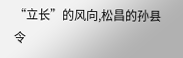“立长”的风向,松昌的孙县令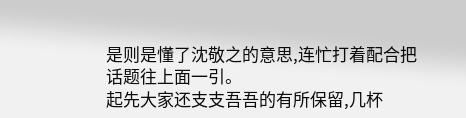是则是懂了沈敬之的意思,连忙打着配合把话题往上面一引。
起先大家还支支吾吾的有所保留,几杯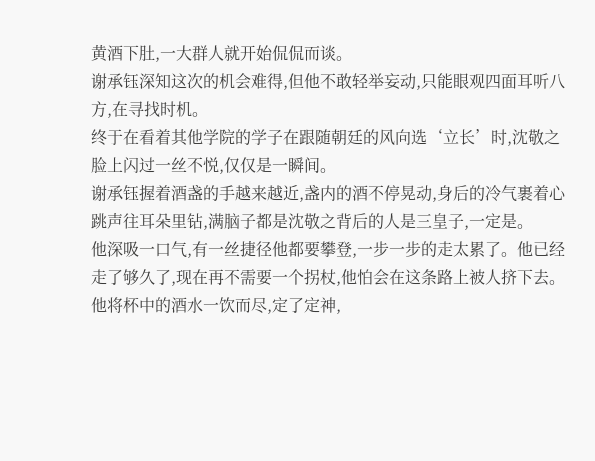黄酒下肚,一大群人就开始侃侃而谈。
谢承钰深知这次的机会难得,但他不敢轻举妄动,只能眼观四面耳听八方,在寻找时机。
终于在看着其他学院的学子在跟随朝廷的风向选‘立长’时,沈敬之脸上闪过一丝不悦,仅仅是一瞬间。
谢承钰握着酒盏的手越来越近,盏内的酒不停晃动,身后的冷气裹着心跳声往耳朵里钻,满脑子都是沈敬之背后的人是三皇子,一定是。
他深吸一口气,有一丝捷径他都要攀登,一步一步的走太累了。他已经走了够久了,现在再不需要一个拐杖,他怕会在这条路上被人挤下去。
他将杯中的酒水一饮而尽,定了定神,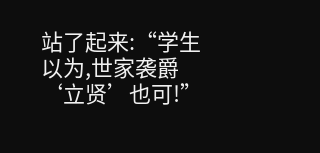站了起来:“学生以为,世家袭爵‘立贤’也可!”